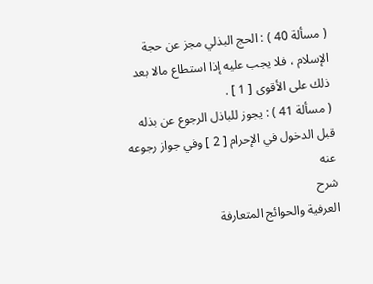( مسألة 40 ) : الحج البذلي مجز عن حجة الإسلام ، فلا يجب عليه إذا استطاع مالا بعد ذلك على الأقوى [ 1 ] .
( مسألة 41 ) : يجوز للباذل الرجوع عن بذله قبل الدخول في الإحرام [ 2 ] وفي جواز رجوعه عنه
شرح
العرفية والحوائج المتعارفة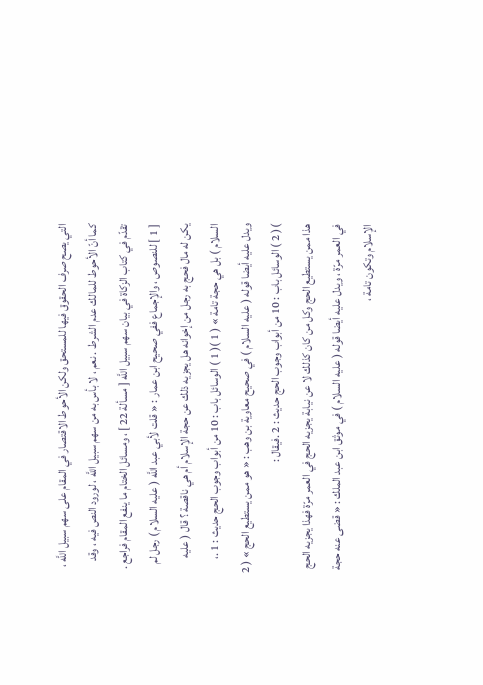التي يصح صرف الحقوق فيها للمستحق ولكن الأحوط الاقتصار في المقام على سهم سبيل اللَّه ، كما أنّ الأحوط للمالك عدم الشرط . نعم ، لا بأس به من سهم سبيل اللَّه ، لورود النص فيه ، وقد تقدّم في كتاب الزكاة في بيان سهم سبيل اللَّه [ مسألة 22 ] ، ومسائل الختام ما ينفع المقام فراجع .
[ 1 ] للنصوص ، والإجماع ففي صحيح ابن عمار : « قلت لأبي عبد اللَّه ( عليه السلام ) رجل لم يكن له مال فحج به رجل من إخوانه هل يجزيه ذلك عن حجة الإسلام أم هي ناقصة ؟ قال ( عليه السلام ) بل هي حجة تامة » ( 1 )( 1 ) الوسائل باب : 10 من أبواب وجوب الحج حديث : 1 .، ويدل عليه أيضا قوله ( عليه السلام ) في صحيح معاوية بن وهب : « هو ممن يستطيع الحج » ( 2 )( 2 ) الوسائل باب : 10 من أبواب وجوب الحج حديث : 2 .فيقال :
هذا ممن يستطيع الحج وكل من كان كذلك لا عن نيابة يجزيه الحج في العمر مرّة فهذا يجزيه الحج في العمر مرّة ، ويدل عليه أيضا قوله ( عليه السلام ) في موثق ابن عبد الملك : « قضى عنه حجة الإسلام وتكون تامة ،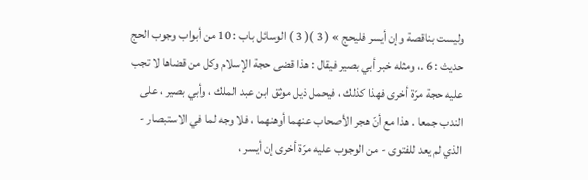وليست بناقصة وإن أيسر فليحج » ( 3 )( 3 ) الوسائل باب : 10 من أبواب وجوب الحج حديث : 6 .، ومثله خبر أبي بصير فيقال : هذا قضى حجة الإسلام وكل من قضاها لا تجب عليه حجة مرّة أخرى فهذا كذلك ، فيحمل ذيل موثق ابن عبد الملك ، وأبي بصير ، على الندب جمعا . هذا مع أنّ هجر الأصحاب عنهما أوهنهما ، فلا وجه لما في الاستبصار - الذي لم يعد للفتوى - من الوجوب عليه مرّة أخرى إن أيسر ،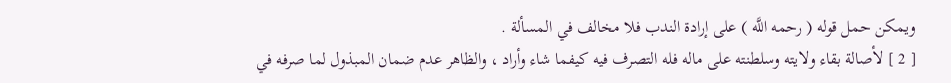ويمكن حمل قوله ( رحمه اللَّه ) على إرادة الندب فلا مخالف في المسألة .
[ 2 ] لأصالة بقاء ولايته وسلطنته على ماله فله التصرف فيه كيفما شاء وأراد ، والظاهر عدم ضمان المبذول لما صرفه في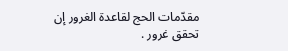مقدّمات الحج لقاعدة الغرور إن تحقق غرور .